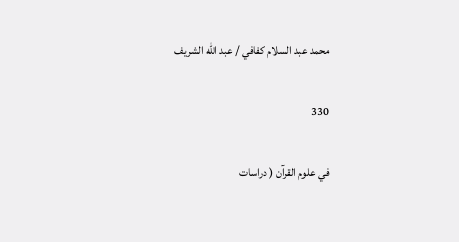محمد عبد السلام كفافي / عبد الله الشريف

330

في علوم القرآن ( دراسات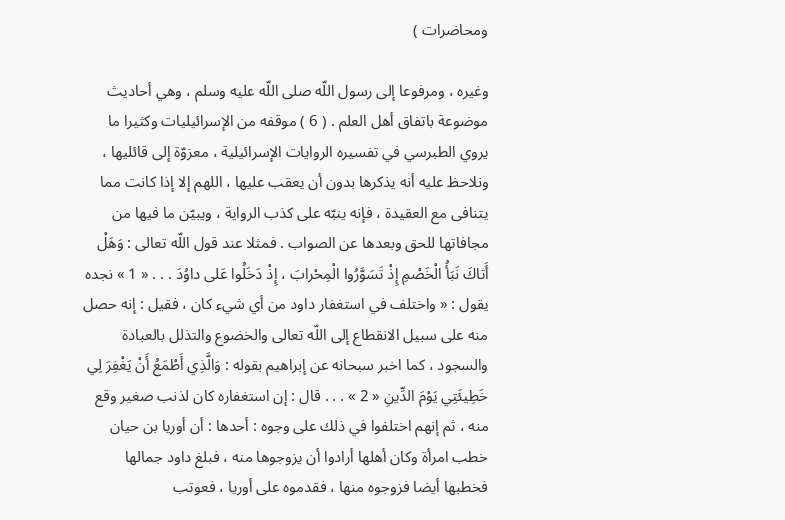ومحاضرات )

وغيره ، ومرفوعا إلى رسول اللّه صلى اللّه عليه وسلم ، وهي أحاديث موضوعة باتفاق أهل العلم . ( 6 ) موقفه من الإسرائيليات وكثيرا ما يروي الطبرسي في تفسيره الروايات الإسرائيلية ، معزوّة إلى قائليها ، ونلاحظ عليه أنه يذكرها بدون أن يعقب عليها ، اللهم إلا إذا كانت مما يتنافى مع العقيدة ، فإنه ينبّه على كذب الرواية ، ويبيّن ما فيها من مجافاتها للحق وبعدها عن الصواب . فمثلا عند قول اللّه تعالى : وَهَلْ أَتاكَ نَبَأُ الْخَصْمِ إِذْ تَسَوَّرُوا الْمِحْرابَ ، إِذْ دَخَلُوا عَلى داوُدَ . . . « 1 » نجده يقول : « واختلف في استغفار داود من أي شيء كان ، فقيل : إنه حصل منه على سبيل الانقطاع إلى اللّه تعالى والخضوع والتذلل بالعبادة والسجود ، كما اخبر سبحانه عن إبراهيم بقوله : وَالَّذِي أَطْمَعُ أَنْ يَغْفِرَ لِي خَطِيئَتِي يَوْمَ الدِّينِ « 2 » . . . قال : إن استغفاره كان لذنب صغير وقع منه ، ثم إنهم اختلفوا في ذلك على وجوه : أحدها : أن أوريا بن حيان خطب امرأة وكان أهلها أرادوا أن يزوجوها منه ، فبلغ داود جمالها فخطبها أيضا فزوجوه منها ، فقدموه على أوريا ، فعوتب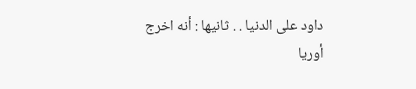داود على الدنيا . . ثانيها : أنه اخرج أوريا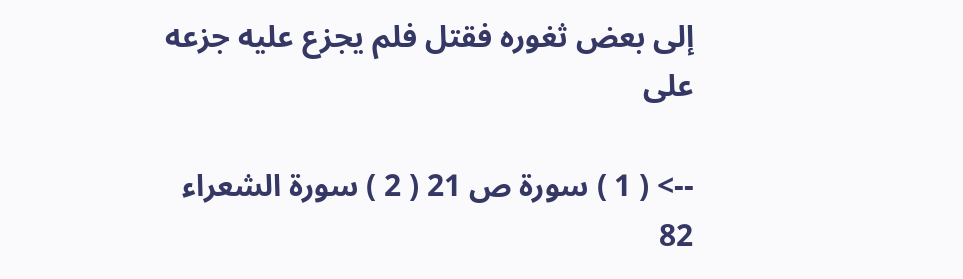إلى بعض ثغوره فقتل فلم يجزع عليه جزعه على

--> ( 1 ) سورة ص 21 ( 2 ) سورة الشعراء 82